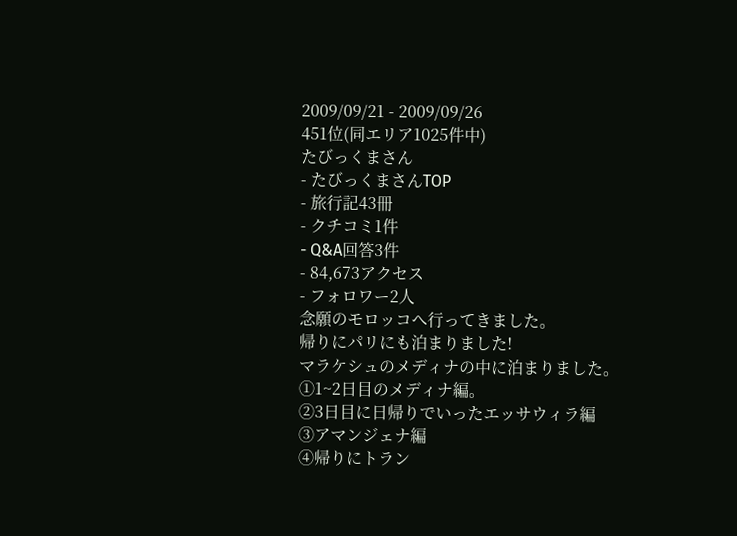2009/09/21 - 2009/09/26
451位(同エリア1025件中)
たびっくまさん
- たびっくまさんTOP
- 旅行記43冊
- クチコミ1件
- Q&A回答3件
- 84,673アクセス
- フォロワー2人
念願のモロッコへ行ってきました。
帰りにパリにも泊まりました!
マラケシュのメディナの中に泊まりました。
①1~2日目のメディナ編。
②3日目に日帰りでいったエッサウィラ編
③アマンジェナ編
④帰りにトラン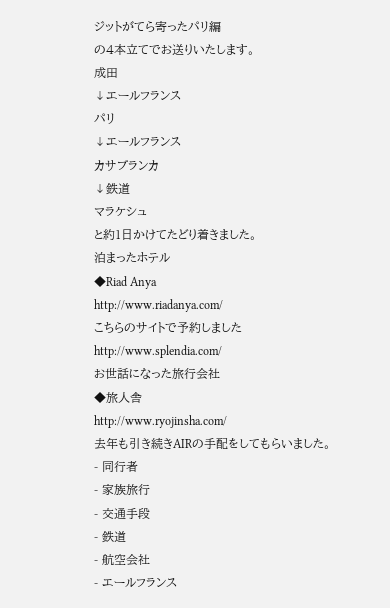ジットがてら寄ったパリ編
の4本立てでお送りいたします。
成田
↓エールフランス
パリ
↓エールフランス
カサブランカ
↓鉄道
マラケシュ
と約1日かけてたどり着きました。
泊まったホテル
◆Riad Anya
http://www.riadanya.com/
こちらのサイトで予約しました
http://www.splendia.com/
お世話になった旅行会社
◆旅人舎
http://www.ryojinsha.com/
去年も引き続きAIRの手配をしてもらいました。
- 同行者
- 家族旅行
- 交通手段
- 鉄道
- 航空会社
- エールフランス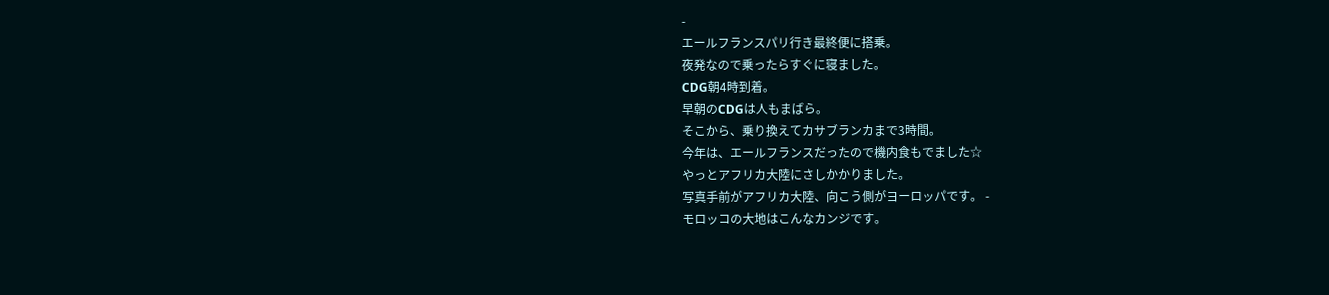-
エールフランスパリ行き最終便に搭乗。
夜発なので乗ったらすぐに寝ました。
CDG朝4時到着。
早朝のCDGは人もまばら。
そこから、乗り換えてカサブランカまで3時間。
今年は、エールフランスだったので機内食もでました☆
やっとアフリカ大陸にさしかかりました。
写真手前がアフリカ大陸、向こう側がヨーロッパです。 -
モロッコの大地はこんなカンジです。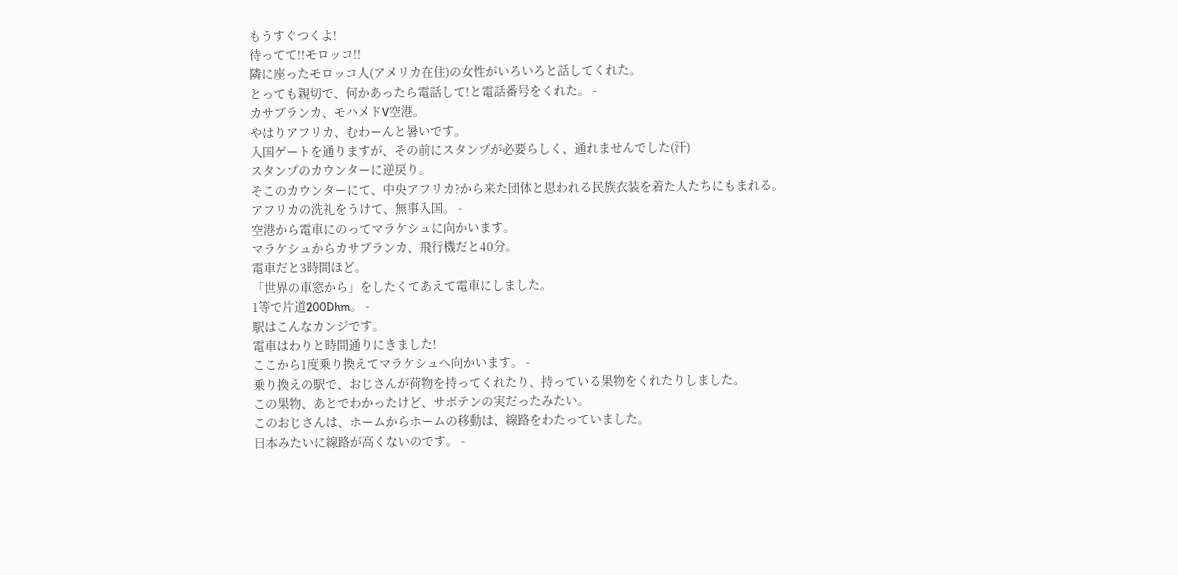もうすぐつくよ!
待ってて!!モロッコ!!
隣に座ったモロッコ人(アメリカ在住)の女性がいろいろと話してくれた。
とっても親切で、何かあったら電話して!と電話番号をくれた。 -
カサブランカ、モハメドV空港。
やはりアフリカ、むわーんと暑いです。
入国ゲートを通りますが、その前にスタンプが必要らしく、通れませんでした(汗)
スタンプのカウンターに逆戻り。
そこのカウンターにて、中央アフリカ?から来た団体と思われる民族衣装を着た人たちにもまれる。
アフリカの洗礼をうけて、無事入国。 -
空港から電車にのってマラケシュに向かいます。
マラケシュからカサブランカ、飛行機だと40分。
電車だと3時間ほど。
「世界の車窓から」をしたくてあえて電車にしました。
1等で片道200Dhm。 -
駅はこんなカンジです。
電車はわりと時間通りにきました!
ここから1度乗り換えてマラケシュへ向かいます。 -
乗り換えの駅で、おじさんが荷物を持ってくれたり、持っている果物をくれたりしました。
この果物、あとでわかったけど、サボテンの実だったみたい。
このおじさんは、ホームからホームの移動は、線路をわたっていました。
日本みたいに線路が高くないのです。 -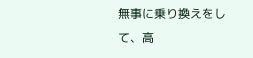無事に乗り換えをして、高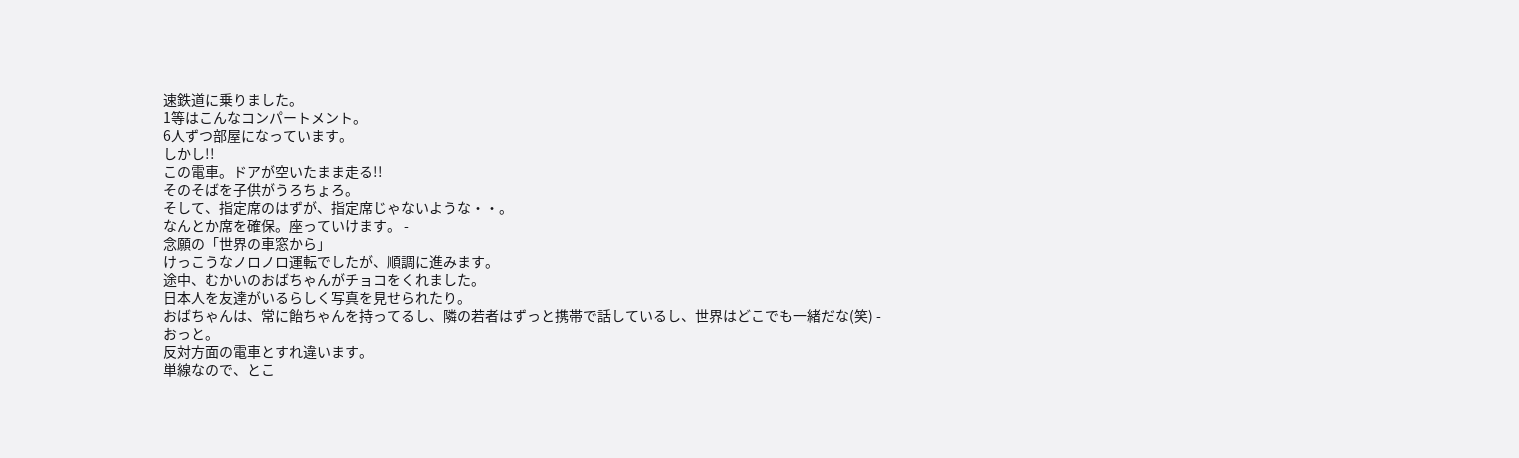速鉄道に乗りました。
1等はこんなコンパートメント。
6人ずつ部屋になっています。
しかし!!
この電車。ドアが空いたまま走る!!
そのそばを子供がうろちょろ。
そして、指定席のはずが、指定席じゃないような・・。
なんとか席を確保。座っていけます。 -
念願の「世界の車窓から」
けっこうなノロノロ運転でしたが、順調に進みます。
途中、むかいのおばちゃんがチョコをくれました。
日本人を友達がいるらしく写真を見せられたり。
おばちゃんは、常に飴ちゃんを持ってるし、隣の若者はずっと携帯で話しているし、世界はどこでも一緒だな(笑) -
おっと。
反対方面の電車とすれ違います。
単線なので、とこ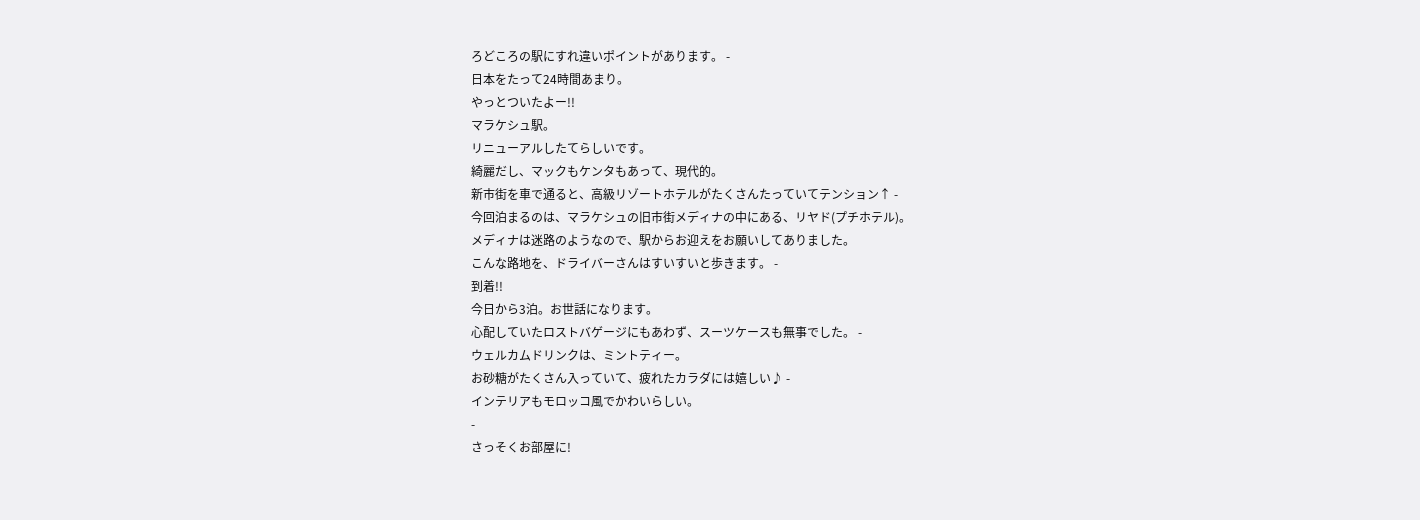ろどころの駅にすれ違いポイントがあります。 -
日本をたって24時間あまり。
やっとついたよー!!
マラケシュ駅。
リニューアルしたてらしいです。
綺麗だし、マックもケンタもあって、現代的。
新市街を車で通ると、高級リゾートホテルがたくさんたっていてテンション↑ -
今回泊まるのは、マラケシュの旧市街メディナの中にある、リヤド(プチホテル)。
メディナは迷路のようなので、駅からお迎えをお願いしてありました。
こんな路地を、ドライバーさんはすいすいと歩きます。 -
到着!!
今日から3泊。お世話になります。
心配していたロストバゲージにもあわず、スーツケースも無事でした。 -
ウェルカムドリンクは、ミントティー。
お砂糖がたくさん入っていて、疲れたカラダには嬉しい♪ -
インテリアもモロッコ風でかわいらしい。
-
さっそくお部屋に!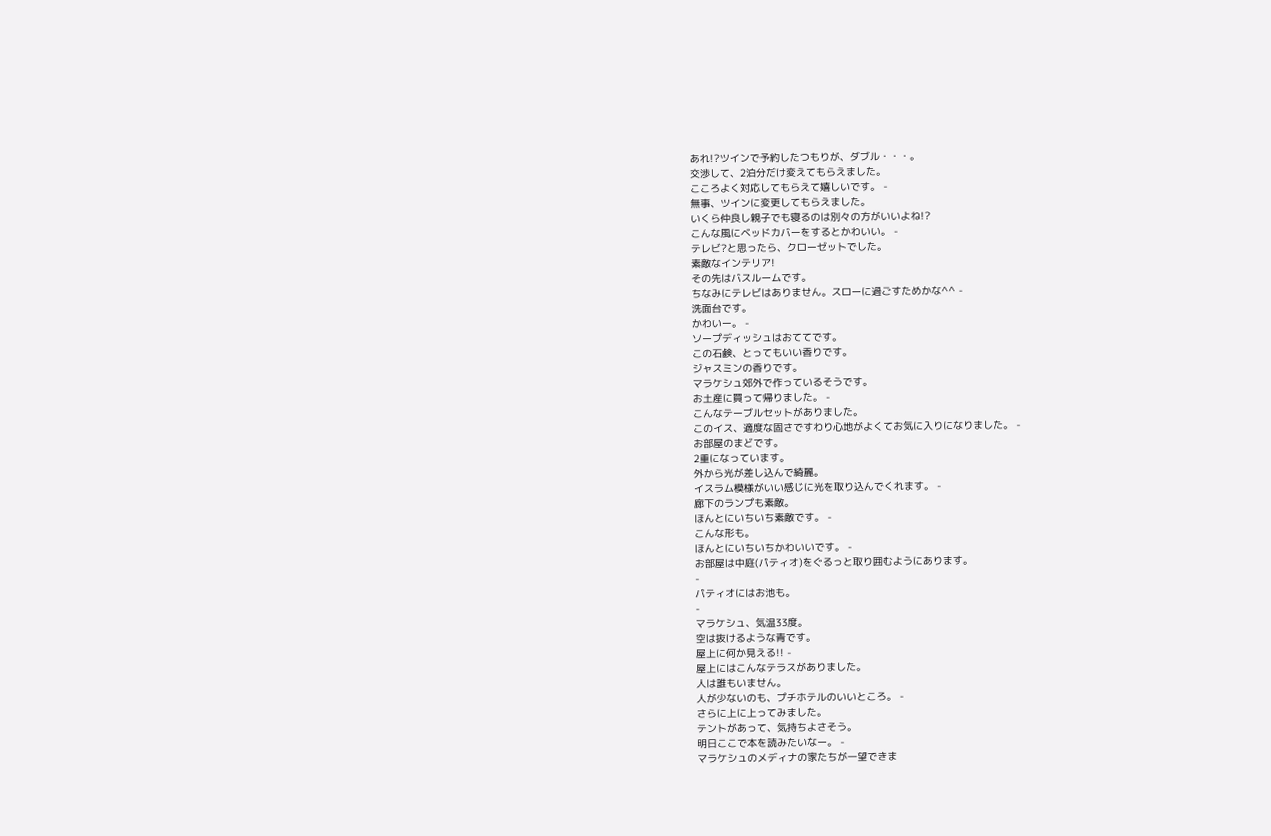あれ!?ツインで予約したつもりが、ダブル・・・。
交渉して、2泊分だけ変えてもらえました。
こころよく対応してもらえて嬉しいです。 -
無事、ツインに変更してもらえました。
いくら仲良し親子でも寝るのは別々の方がいいよね!?
こんな風にベッドカバーをするとかわいい。 -
テレビ?と思ったら、クローゼットでした。
素敵なインテリア!
その先はバスルームです。
ちなみにテレビはありません。スローに過ごすためかな^^ -
洗面台です。
かわいー。 -
ソープディッシュはおててです。
この石鹸、とってもいい香りです。
ジャスミンの香りです。
マラケシュ郊外で作っているそうです。
お土産に買って帰りました。 -
こんなテーブルセットがありました。
このイス、適度な固さですわり心地がよくてお気に入りになりました。 -
お部屋のまどです。
2重になっています。
外から光が差し込んで綺麗。
イスラム模様がいい感じに光を取り込んでくれます。 -
廊下のランプも素敵。
ほんとにいちいち素敵です。 -
こんな形も。
ほんとにいちいちかわいいです。 -
お部屋は中庭(パティオ)をぐるっと取り囲むようにあります。
-
パティオにはお池も。
-
マラケシュ、気温33度。
空は抜けるような青です。
屋上に何か見える!! -
屋上にはこんなテラスがありました。
人は誰もいません。
人が少ないのも、プチホテルのいいところ。 -
さらに上に上ってみました。
テントがあって、気持ちよさそう。
明日ここで本を読みたいなー。 -
マラケシュのメディナの家たちが一望できま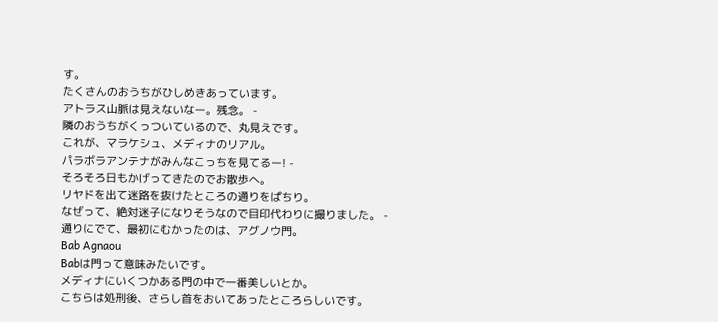す。
たくさんのおうちがひしめきあっています。
アトラス山脈は見えないなー。残念。 -
隣のおうちがくっついているので、丸見えです。
これが、マラケシュ、メディナのリアル。
パラボラアンテナがみんなこっちを見てるー! -
そろそろ日もかげってきたのでお散歩へ。
リヤドを出て迷路を抜けたところの通りをぱちり。
なぜって、絶対迷子になりそうなので目印代わりに撮りました。 -
通りにでて、最初にむかったのは、アグノウ門。
Bab Agnaou
Babは門って意味みたいです。
メディナにいくつかある門の中で一番美しいとか。
こちらは処刑後、さらし首をおいてあったところらしいです。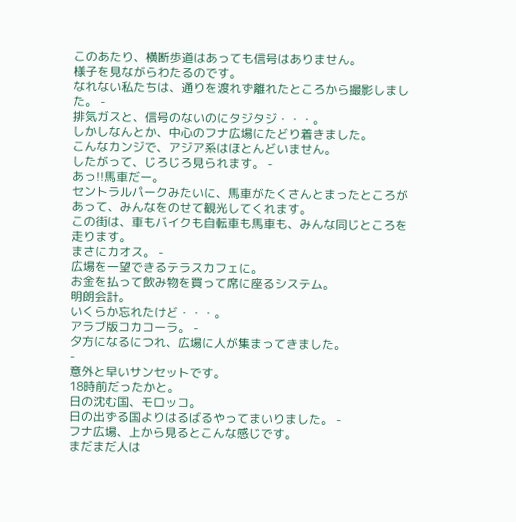このあたり、横断歩道はあっても信号はありません。
様子を見ながらわたるのです。
なれない私たちは、通りを渡れず離れたところから撮影しました。 -
排気ガスと、信号のないのにタジタジ・・・。
しかしなんとか、中心のフナ広場にたどり着きました。
こんなカンジで、アジア系はほとんどいません。
したがって、じろじろ見られます。 -
あっ!!馬車だー。
セントラルパークみたいに、馬車がたくさんとまったところがあって、みんなをのせて観光してくれます。
この街は、車もバイクも自転車も馬車も、みんな同じところを走ります。
まさにカオス。 -
広場を一望できるテラスカフェに。
お金を払って飲み物を買って席に座るシステム。
明朗会計。
いくらか忘れたけど・・・。
アラブ版コカコーラ。 -
夕方になるにつれ、広場に人が集まってきました。
-
意外と早いサンセットです。
18時前だったかと。
日の沈む国、モロッコ。
日の出ずる国よりはるばるやってまいりました。 -
フナ広場、上から見るとこんな感じです。
まだまだ人は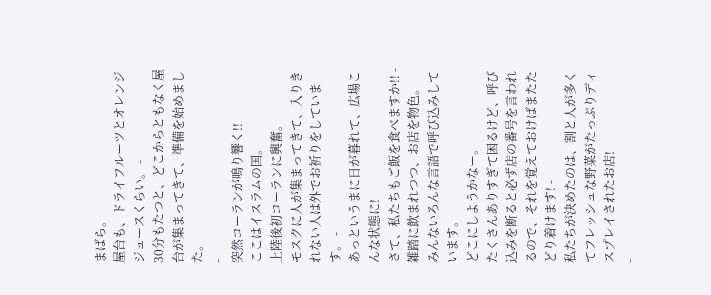まばら。
屋台も、ドライフルーツとオレンジジュースくらい。 -
30分もたつと、どこからともなく屋台が集まってきて、準備を始めました。
-
突然コーランが鳴り響く!!
ここはイスラムの国。
上陸後初コーランに興奮。
モスクに人が集まってきて、入りきれない人は外でお祈りをしています。 -
あっというまに日が暮れて、広場こんな状態に!
さて、私たちもご飯を食べますか!! -
雑踏に飲まれつつ、お店を物色。
みんないろんな言語で呼び込みしています。
どこにしようかなー。
たくさんありすぎて困るけど、呼び込みを断ると必ず店の番号を言われるので、それを覚えておけばまたたどり着けます! -
私たちが決めたのは、割と人が多くてフレッシュな野菜がたっぷりディスプレイされたお店!
-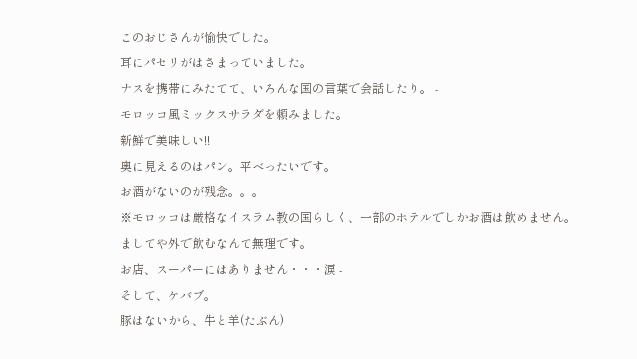このおじさんが愉快でした。
耳にパセリがはさまっていました。
ナスを携帯にみたてて、いろんな国の言葉で会話したり。 -
モロッコ風ミックスサラダを頼みました。
新鮮で美味しい!!
奥に見えるのはパン。平べったいです。
お酒がないのが残念。。。
※モロッコは厳格なイスラム教の国らしく、一部のホテルでしかお酒は飲めません。
ましてや外で飲むなんて無理です。
お店、スーパーにはありません・・・涙 -
そして、ケバブ。
豚はないから、牛と羊(たぶん)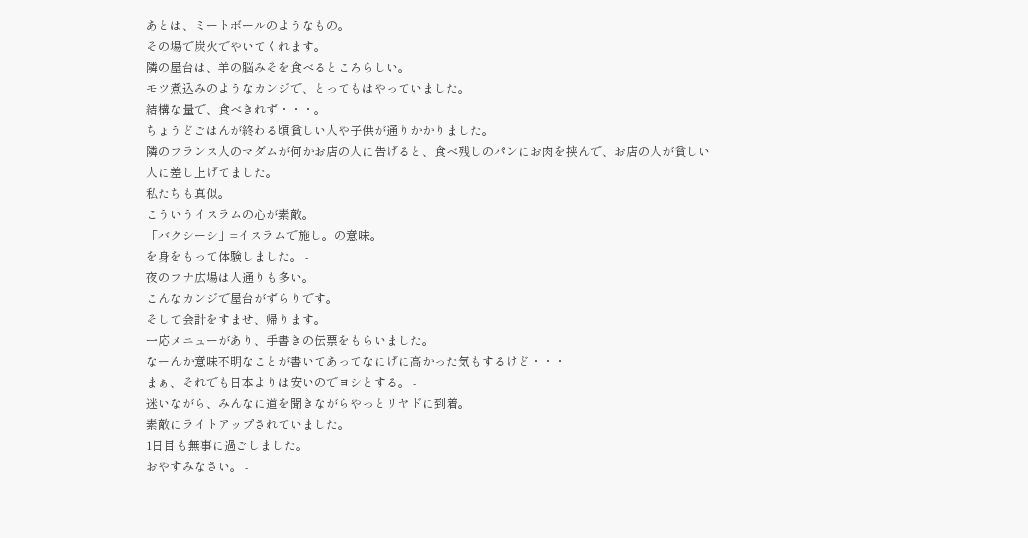あとは、ミートボールのようなもの。
その場で炭火でやいてくれます。
隣の屋台は、羊の脳みそを食べるところらしい。
モツ煮込みのようなカンジで、とってもはやっていました。
結構な量で、食べきれず・・・。
ちょうどごはんが終わる頃貧しい人や子供が通りかかりました。
隣のフランス人のマダムが何かお店の人に告げると、食べ残しのパンにお肉を挟んで、お店の人が貧しい人に差し上げてました。
私たちも真似。
こういうイスラムの心が素敵。
「バクシーシ」=イスラムで施し。の意味。
を身をもって体験しました。 -
夜のフナ広場は人通りも多い。
こんなカンジで屋台がずらりです。
そして会計をすませ、帰ります。
一応メニューがあり、手書きの伝票をもらいました。
なーんか意味不明なことが書いてあってなにげに高かった気もするけど・・・
まぁ、それでも日本よりは安いのでヨシとする。 -
迷いながら、みんなに道を聞きながらやっとリヤドに到着。
素敵にライトアップされていました。
1日目も無事に過ごしました。
おやすみなさい。 -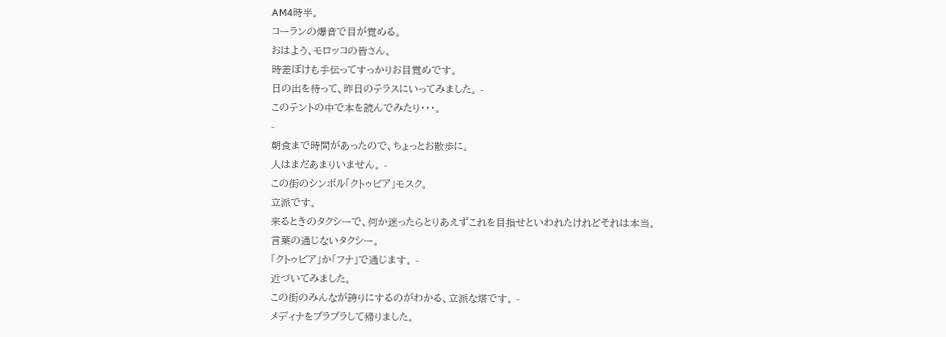AM4時半。
コーランの爆音で目が覚める。
おはよう、モロッコの皆さん。
時差ぼけも手伝ってすっかりお目覚めです。
日の出を待って、昨日のテラスにいってみました。 -
このテントの中で本を読んでみたり・・・。
-
朝食まで時間があったので、ちょっとお散歩に。
人はまだあまりいません。 -
この街のシンボル「クトゥビア」モスク。
立派です。
来るときのタクシーで、何か迷ったらとりあえずこれを目指せといわれたけれどそれは本当。
言葉の通じないタクシー。
「クトゥビア」か「フナ」で通じます。 -
近づいてみました。
この街のみんなが誇りにするのがわかる、立派な塔です。 -
メディナをブラブラして帰りました。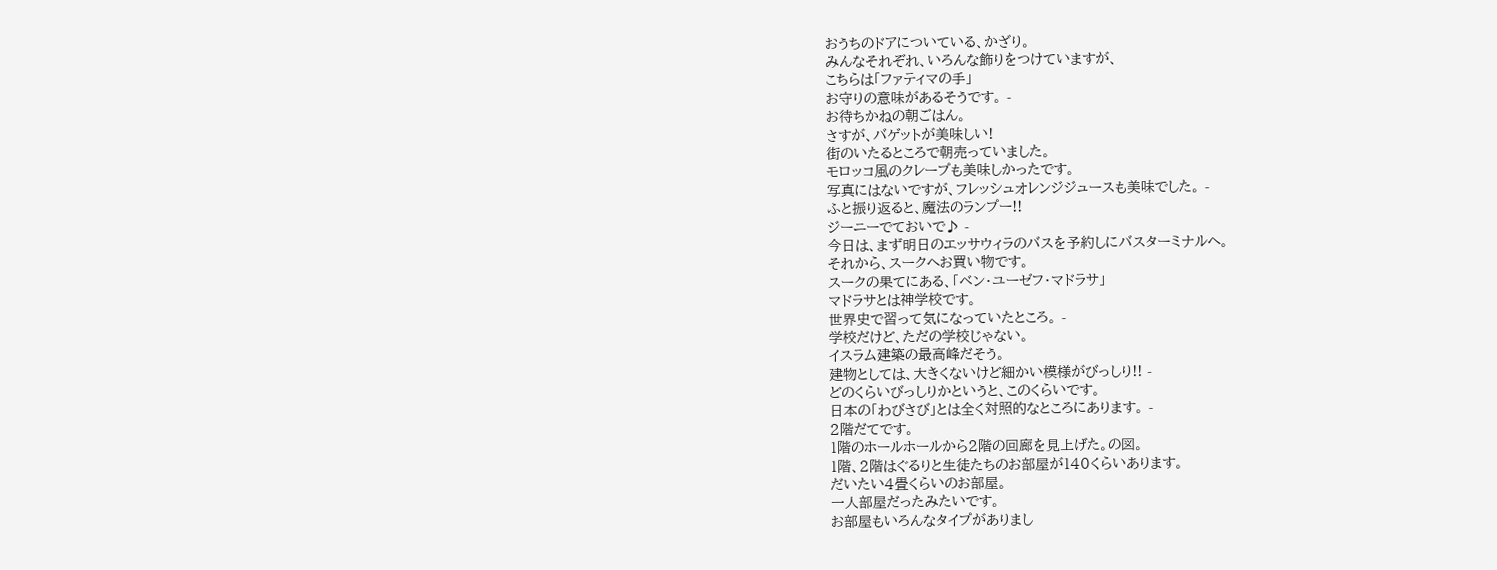おうちのドアについている、かざり。
みんなそれぞれ、いろんな飾りをつけていますが、
こちらは「ファティマの手」
お守りの意味があるそうです。 -
お待ちかねの朝ごはん。
さすが、バゲットが美味しい!
街のいたるところで朝売っていました。
モロッコ風のクレープも美味しかったです。
写真にはないですが、フレッシュオレンジジュースも美味でした。 -
ふと振り返ると、魔法のランプー!!
ジーニーでておいで♪ -
今日は、まず明日のエッサウィラのバスを予約しにバスターミナルへ。
それから、スークへお買い物です。
スークの果てにある、「ベン・ユーゼフ・マドラサ」
マドラサとは神学校です。
世界史で習って気になっていたところ。 -
学校だけど、ただの学校じゃない。
イスラム建築の最高峰だそう。
建物としては、大きくないけど細かい模様がびっしり!! -
どのくらいびっしりかというと、このくらいです。
日本の「わびさび」とは全く対照的なところにあります。 -
2階だてです。
1階のホールホールから2階の回廊を見上げた。の図。
1階、2階はぐるりと生徒たちのお部屋が140くらいあります。
だいたい4畳くらいのお部屋。
一人部屋だったみたいです。
お部屋もいろんなタイプがありまし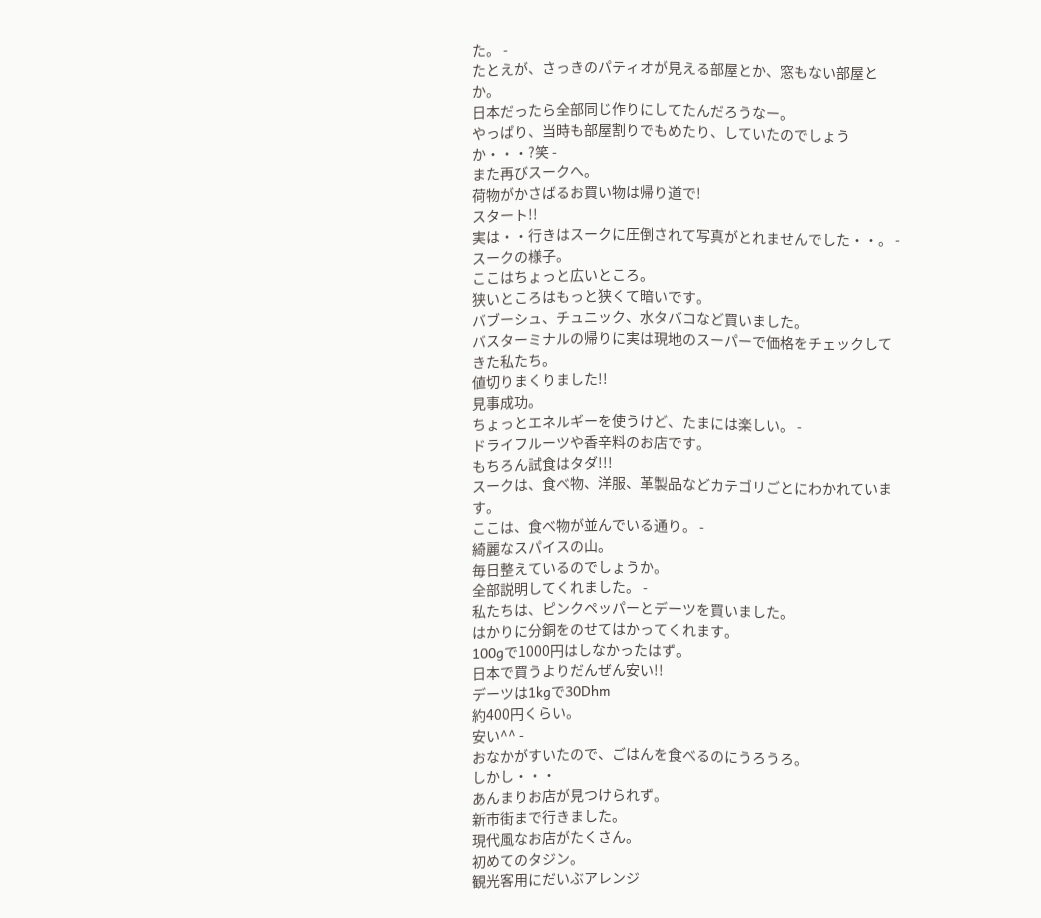た。 -
たとえが、さっきのパティオが見える部屋とか、窓もない部屋とか。
日本だったら全部同じ作りにしてたんだろうなー。
やっぱり、当時も部屋割りでもめたり、していたのでしょうか・・・?笑 -
また再びスークへ。
荷物がかさばるお買い物は帰り道で!
スタート!!
実は・・行きはスークに圧倒されて写真がとれませんでした・・。 -
スークの様子。
ここはちょっと広いところ。
狭いところはもっと狭くて暗いです。
バブーシュ、チュニック、水タバコなど買いました。
バスターミナルの帰りに実は現地のスーパーで価格をチェックしてきた私たち。
値切りまくりました!!
見事成功。
ちょっとエネルギーを使うけど、たまには楽しい。 -
ドライフルーツや香辛料のお店です。
もちろん試食はタダ!!!
スークは、食べ物、洋服、革製品などカテゴリごとにわかれています。
ここは、食べ物が並んでいる通り。 -
綺麗なスパイスの山。
毎日整えているのでしょうか。
全部説明してくれました。 -
私たちは、ピンクペッパーとデーツを買いました。
はかりに分銅をのせてはかってくれます。
100gで1000円はしなかったはず。
日本で買うよりだんぜん安い!!
デーツは1kgで30Dhm
約400円くらい。
安い^^ -
おなかがすいたので、ごはんを食べるのにうろうろ。
しかし・・・
あんまりお店が見つけられず。
新市街まで行きました。
現代風なお店がたくさん。
初めてのタジン。
観光客用にだいぶアレンジ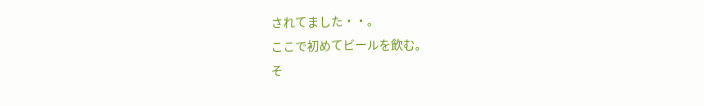されてました・・。
ここで初めてビールを飲む。
そ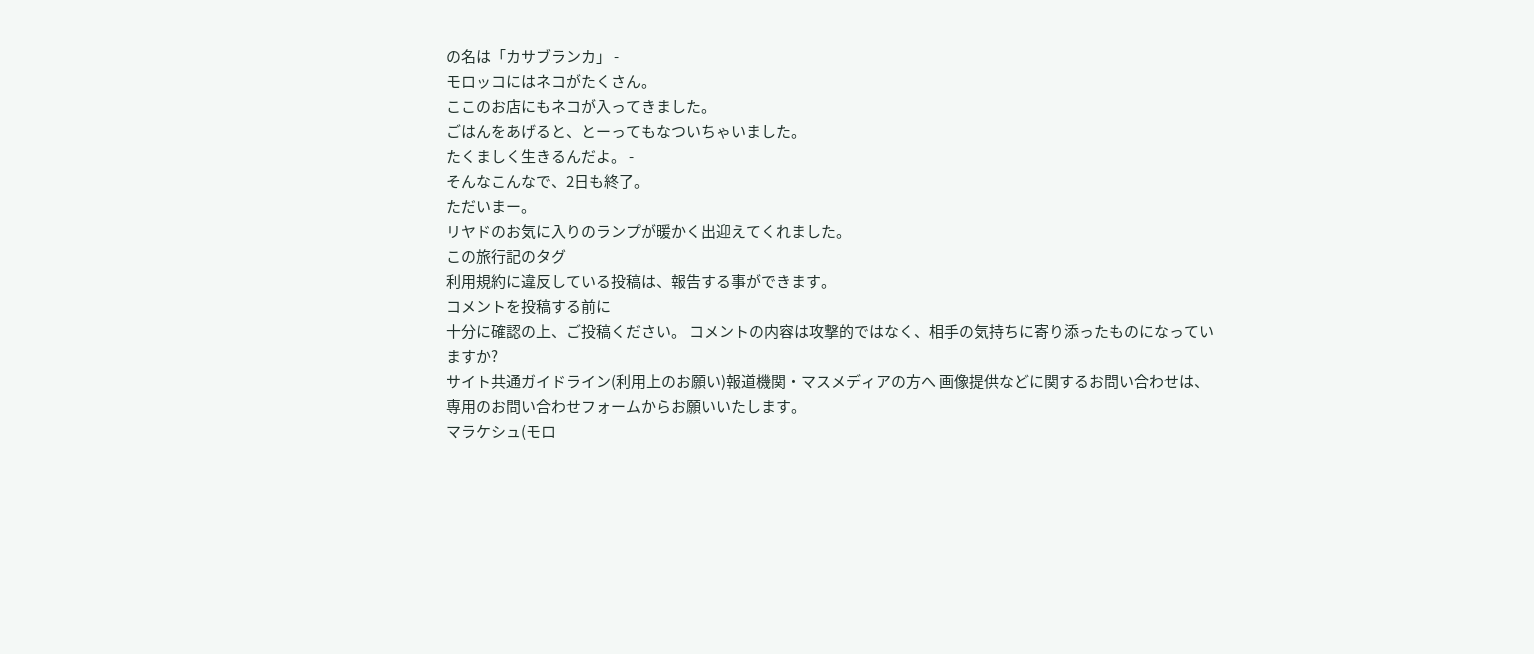の名は「カサブランカ」 -
モロッコにはネコがたくさん。
ここのお店にもネコが入ってきました。
ごはんをあげると、とーってもなついちゃいました。
たくましく生きるんだよ。 -
そんなこんなで、2日も終了。
ただいまー。
リヤドのお気に入りのランプが暖かく出迎えてくれました。
この旅行記のタグ
利用規約に違反している投稿は、報告する事ができます。
コメントを投稿する前に
十分に確認の上、ご投稿ください。 コメントの内容は攻撃的ではなく、相手の気持ちに寄り添ったものになっていますか?
サイト共通ガイドライン(利用上のお願い)報道機関・マスメディアの方へ 画像提供などに関するお問い合わせは、専用のお問い合わせフォームからお願いいたします。
マラケシュ(モロ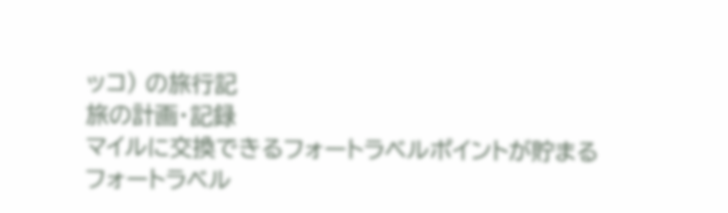ッコ) の旅行記
旅の計画・記録
マイルに交換できるフォートラベルポイントが貯まる
フォートラベル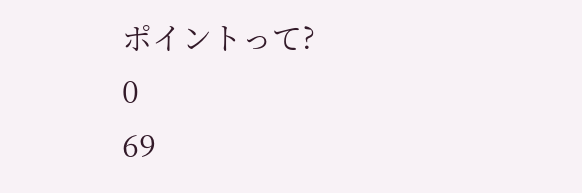ポイントって?
0
69